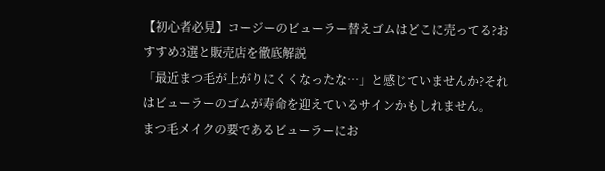【初心者必見】コージーのビューラー替えゴムはどこに売ってる?おすすめ3選と販売店を徹底解説
「最近まつ毛が上がりにくくなったな…」と感じていませんか?それはビューラーのゴムが寿命を迎えているサインかもしれません。
まつ毛メイクの要であるビューラーにお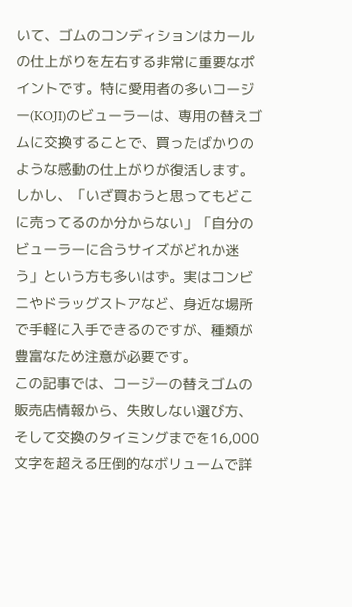いて、ゴムのコンディションはカールの仕上がりを左右する非常に重要なポイントです。特に愛用者の多いコージー(KOJI)のビューラーは、専用の替えゴムに交換することで、買ったばかりのような感動の仕上がりが復活します。
しかし、「いざ買おうと思ってもどこに売ってるのか分からない」「自分のビューラーに合うサイズがどれか迷う」という方も多いはず。実はコンビニやドラッグストアなど、身近な場所で手軽に入手できるのですが、種類が豊富なため注意が必要です。
この記事では、コージーの替えゴムの販売店情報から、失敗しない選び方、そして交換のタイミングまでを16,000文字を超える圧倒的なボリュームで詳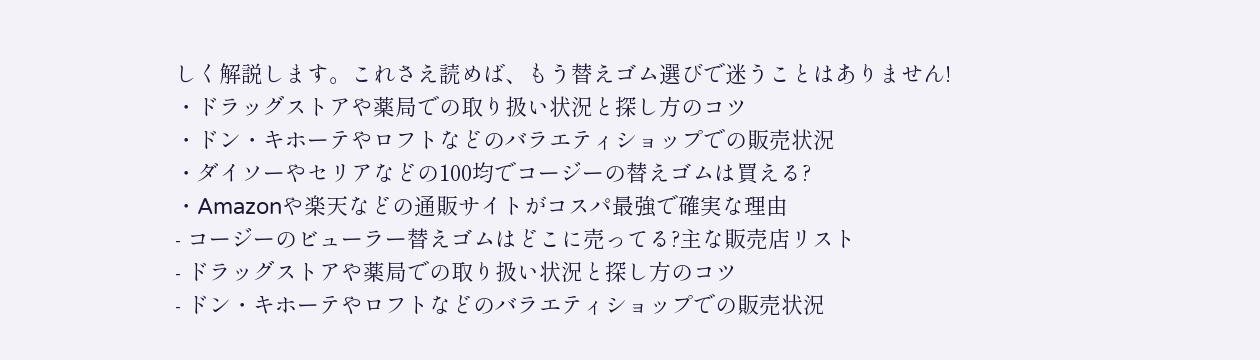しく解説します。これさえ読めば、もう替えゴム選びで迷うことはありません!
・ドラッグストアや薬局での取り扱い状況と探し方のコツ
・ドン・キホーテやロフトなどのバラエティショップでの販売状況
・ダイソーやセリアなどの100均でコージーの替えゴムは買える?
・Amazonや楽天などの通販サイトがコスパ最強で確実な理由
- コージーのビューラー替えゴムはどこに売ってる?主な販売店リスト
- ドラッグストアや薬局での取り扱い状況と探し方のコツ
- ドン・キホーテやロフトなどのバラエティショップでの販売状況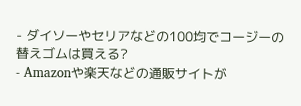- ダイソーやセリアなどの100均でコージーの替えゴムは買える?
- Amazonや楽天などの通販サイトが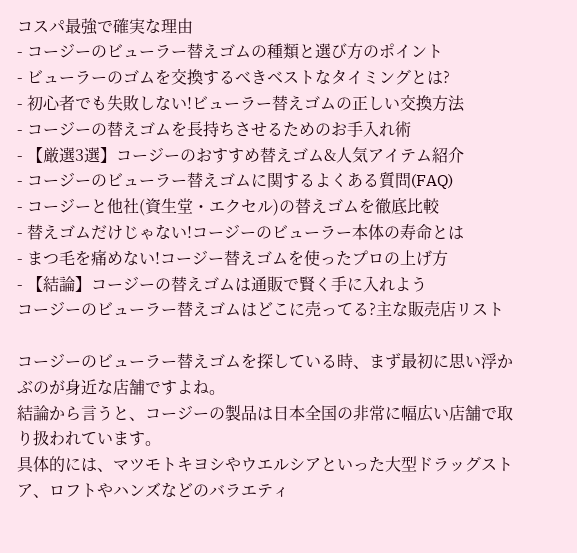コスパ最強で確実な理由
- コージーのビューラー替えゴムの種類と選び方のポイント
- ビューラーのゴムを交換するべきベストなタイミングとは?
- 初心者でも失敗しない!ビューラー替えゴムの正しい交換方法
- コージーの替えゴムを長持ちさせるためのお手入れ術
- 【厳選3選】コージーのおすすめ替えゴム&人気アイテム紹介
- コージーのビューラー替えゴムに関するよくある質問(FAQ)
- コージーと他社(資生堂・エクセル)の替えゴムを徹底比較
- 替えゴムだけじゃない!コージーのビューラー本体の寿命とは
- まつ毛を痛めない!コージー替えゴムを使ったプロの上げ方
- 【結論】コージーの替えゴムは通販で賢く手に入れよう
コージーのビューラー替えゴムはどこに売ってる?主な販売店リスト

コージーのビューラー替えゴムを探している時、まず最初に思い浮かぶのが身近な店舗ですよね。
結論から言うと、コージーの製品は日本全国の非常に幅広い店舗で取り扱われています。
具体的には、マツモトキヨシやウエルシアといった大型ドラッグストア、ロフトやハンズなどのバラエティ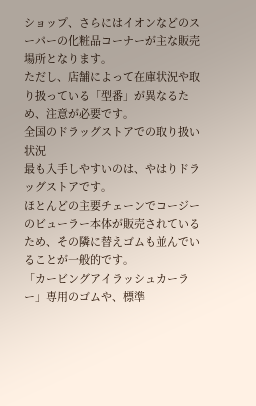ショップ、さらにはイオンなどのスーパーの化粧品コーナーが主な販売場所となります。
ただし、店舗によって在庫状況や取り扱っている「型番」が異なるため、注意が必要です。
全国のドラッグストアでの取り扱い状況
最も入手しやすいのは、やはりドラッグストアです。
ほとんどの主要チェーンでコージーのビューラー本体が販売されているため、その隣に替えゴムも並んでいることが一般的です。
「カービングアイラッシュカーラー」専用のゴムや、標準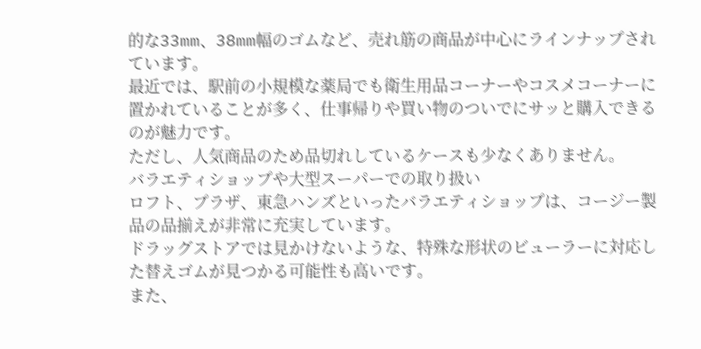的な33mm、38mm幅のゴムなど、売れ筋の商品が中心にラインナップされています。
最近では、駅前の小規模な薬局でも衛生用品コーナーやコスメコーナーに置かれていることが多く、仕事帰りや買い物のついでにサッと購入できるのが魅力です。
ただし、人気商品のため品切れしているケースも少なくありません。
バラエティショップや大型スーパーでの取り扱い
ロフト、プラザ、東急ハンズといったバラエティショップは、コージー製品の品揃えが非常に充実しています。
ドラッグストアでは見かけないような、特殊な形状のビューラーに対応した替えゴムが見つかる可能性も高いです。
また、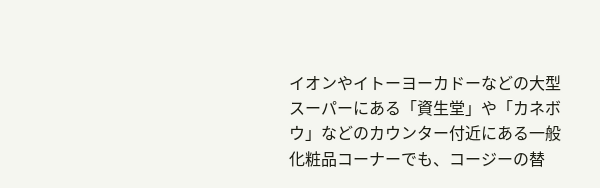イオンやイトーヨーカドーなどの大型スーパーにある「資生堂」や「カネボウ」などのカウンター付近にある一般化粧品コーナーでも、コージーの替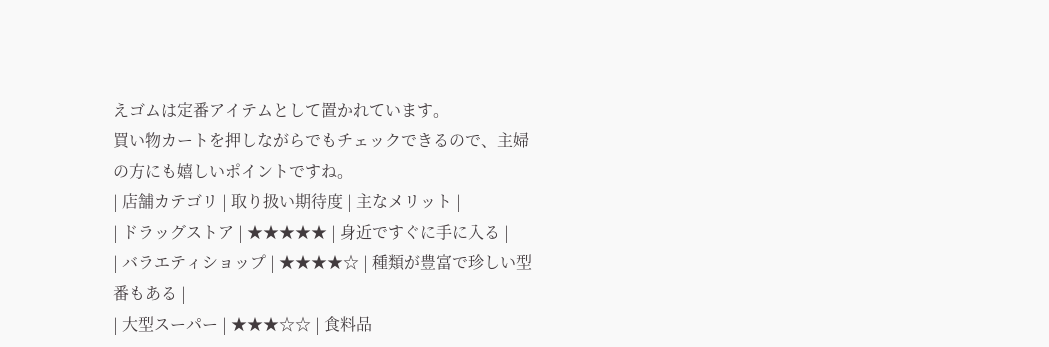えゴムは定番アイテムとして置かれています。
買い物カートを押しながらでもチェックできるので、主婦の方にも嬉しいポイントですね。
| 店舗カテゴリ | 取り扱い期待度 | 主なメリット |
| ドラッグストア | ★★★★★ | 身近ですぐに手に入る |
| バラエティショップ | ★★★★☆ | 種類が豊富で珍しい型番もある |
| 大型スーパー | ★★★☆☆ | 食料品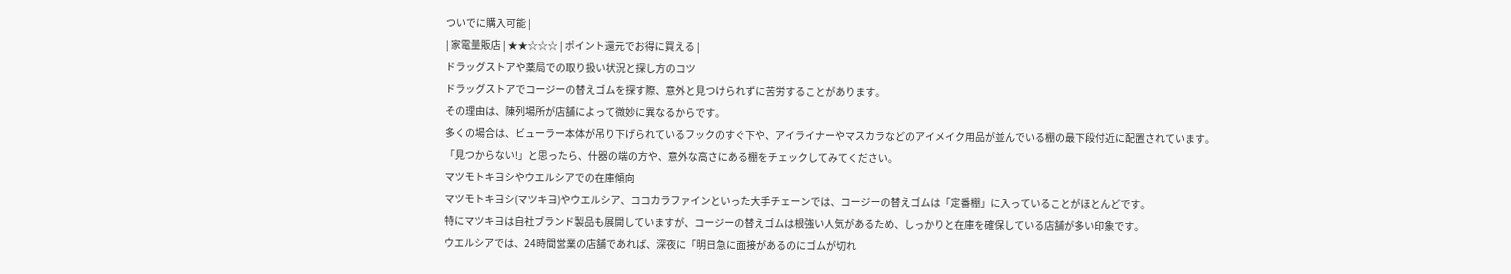ついでに購入可能 |
| 家電量販店 | ★★☆☆☆ | ポイント還元でお得に買える |
ドラッグストアや薬局での取り扱い状況と探し方のコツ
ドラッグストアでコージーの替えゴムを探す際、意外と見つけられずに苦労することがあります。
その理由は、陳列場所が店舗によって微妙に異なるからです。
多くの場合は、ビューラー本体が吊り下げられているフックのすぐ下や、アイライナーやマスカラなどのアイメイク用品が並んでいる棚の最下段付近に配置されています。
「見つからない!」と思ったら、什器の端の方や、意外な高さにある棚をチェックしてみてください。
マツモトキヨシやウエルシアでの在庫傾向
マツモトキヨシ(マツキヨ)やウエルシア、ココカラファインといった大手チェーンでは、コージーの替えゴムは「定番棚」に入っていることがほとんどです。
特にマツキヨは自社ブランド製品も展開していますが、コージーの替えゴムは根強い人気があるため、しっかりと在庫を確保している店舗が多い印象です。
ウエルシアでは、24時間営業の店舗であれば、深夜に「明日急に面接があるのにゴムが切れ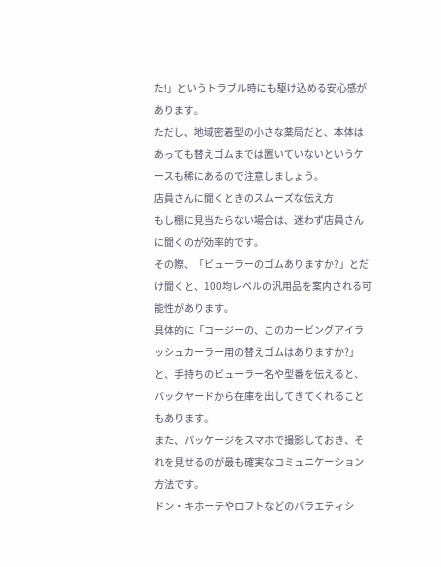た!」というトラブル時にも駆け込める安心感があります。
ただし、地域密着型の小さな薬局だと、本体はあっても替えゴムまでは置いていないというケースも稀にあるので注意しましょう。
店員さんに聞くときのスムーズな伝え方
もし棚に見当たらない場合は、迷わず店員さんに聞くのが効率的です。
その際、「ビューラーのゴムありますか?」とだけ聞くと、100均レベルの汎用品を案内される可能性があります。
具体的に「コージーの、このカービングアイラッシュカーラー用の替えゴムはありますか?」と、手持ちのビューラー名や型番を伝えると、バックヤードから在庫を出してきてくれることもあります。
また、パッケージをスマホで撮影しておき、それを見せるのが最も確実なコミュニケーション方法です。
ドン・キホーテやロフトなどのバラエティシ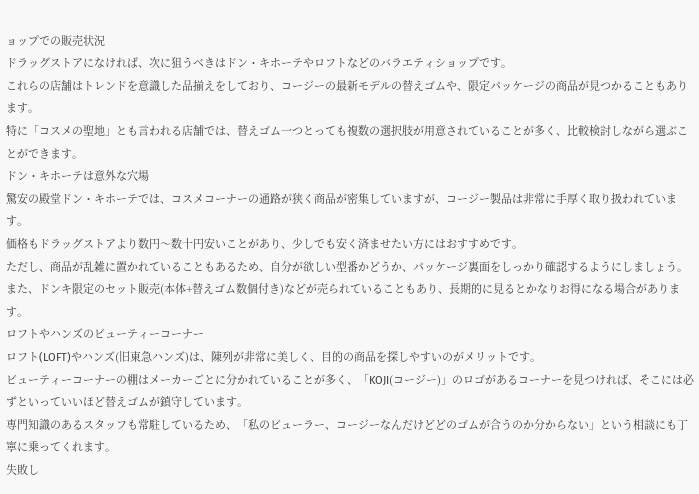ョップでの販売状況
ドラッグストアになければ、次に狙うべきはドン・キホーテやロフトなどのバラエティショップです。
これらの店舗はトレンドを意識した品揃えをしており、コージーの最新モデルの替えゴムや、限定パッケージの商品が見つかることもあります。
特に「コスメの聖地」とも言われる店舗では、替えゴム一つとっても複数の選択肢が用意されていることが多く、比較検討しながら選ぶことができます。
ドン・キホーテは意外な穴場
驚安の殿堂ドン・キホーテでは、コスメコーナーの通路が狭く商品が密集していますが、コージー製品は非常に手厚く取り扱われています。
価格もドラッグストアより数円〜数十円安いことがあり、少しでも安く済ませたい方にはおすすめです。
ただし、商品が乱雑に置かれていることもあるため、自分が欲しい型番かどうか、パッケージ裏面をしっかり確認するようにしましょう。
また、ドンキ限定のセット販売(本体+替えゴム数個付き)などが売られていることもあり、長期的に見るとかなりお得になる場合があります。
ロフトやハンズのビューティーコーナー
ロフト(LOFT)やハンズ(旧東急ハンズ)は、陳列が非常に美しく、目的の商品を探しやすいのがメリットです。
ビューティーコーナーの棚はメーカーごとに分かれていることが多く、「KOJI(コージー)」のロゴがあるコーナーを見つければ、そこには必ずといっていいほど替えゴムが鎮守しています。
専門知識のあるスタッフも常駐しているため、「私のビューラー、コージーなんだけどどのゴムが合うのか分からない」という相談にも丁寧に乗ってくれます。
失敗し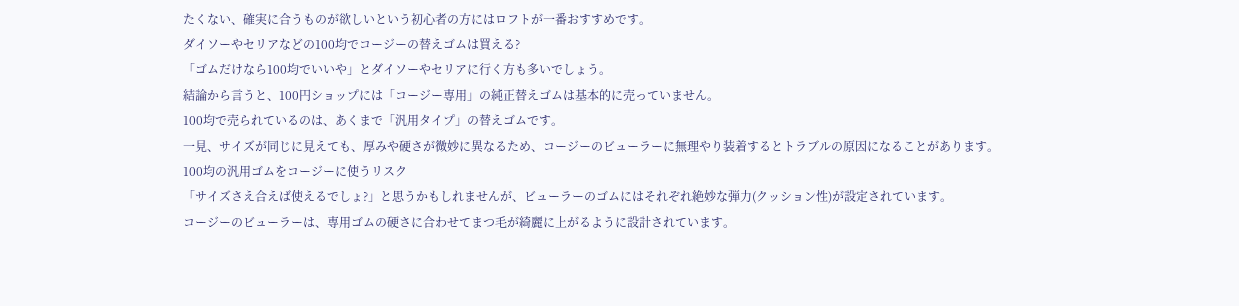たくない、確実に合うものが欲しいという初心者の方にはロフトが一番おすすめです。
ダイソーやセリアなどの100均でコージーの替えゴムは買える?
「ゴムだけなら100均でいいや」とダイソーやセリアに行く方も多いでしょう。
結論から言うと、100円ショップには「コージー専用」の純正替えゴムは基本的に売っていません。
100均で売られているのは、あくまで「汎用タイプ」の替えゴムです。
一見、サイズが同じに見えても、厚みや硬さが微妙に異なるため、コージーのビューラーに無理やり装着するとトラブルの原因になることがあります。
100均の汎用ゴムをコージーに使うリスク
「サイズさえ合えば使えるでしょ?」と思うかもしれませんが、ビューラーのゴムにはそれぞれ絶妙な弾力(クッション性)が設定されています。
コージーのビューラーは、専用ゴムの硬さに合わせてまつ毛が綺麗に上がるように設計されています。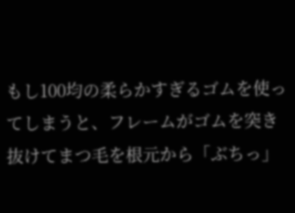もし100均の柔らかすぎるゴムを使ってしまうと、フレームがゴムを突き抜けてまつ毛を根元から「ぶちっ」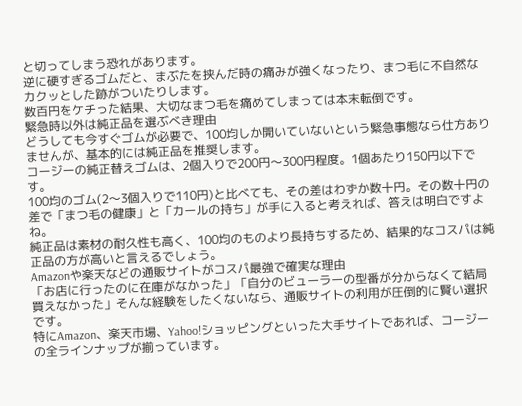と切ってしまう恐れがあります。
逆に硬すぎるゴムだと、まぶたを挟んだ時の痛みが強くなったり、まつ毛に不自然なカクッとした跡がついたりします。
数百円をケチった結果、大切なまつ毛を痛めてしまっては本末転倒です。
緊急時以外は純正品を選ぶべき理由
どうしても今すぐゴムが必要で、100均しか開いていないという緊急事態なら仕方ありませんが、基本的には純正品を推奨します。
コージーの純正替えゴムは、2個入りで200円〜300円程度。1個あたり150円以下です。
100均のゴム(2〜3個入りで110円)と比べても、その差はわずか数十円。その数十円の差で「まつ毛の健康」と「カールの持ち」が手に入ると考えれば、答えは明白ですよね。
純正品は素材の耐久性も高く、100均のものより長持ちするため、結果的なコスパは純正品の方が高いと言えるでしょう。
Amazonや楽天などの通販サイトがコスパ最強で確実な理由
「お店に行ったのに在庫がなかった」「自分のビューラーの型番が分からなくて結局買えなかった」そんな経験をしたくないなら、通販サイトの利用が圧倒的に賢い選択です。
特にAmazon、楽天市場、Yahoo!ショッピングといった大手サイトであれば、コージーの全ラインナップが揃っています。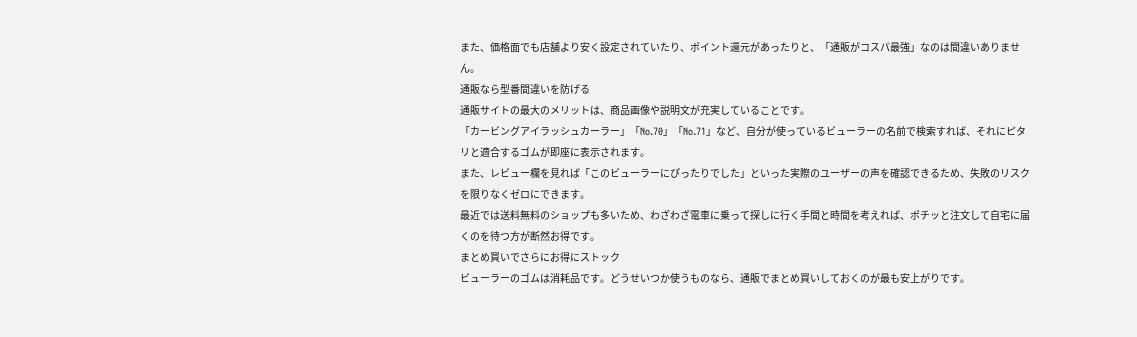また、価格面でも店舗より安く設定されていたり、ポイント還元があったりと、「通販がコスパ最強」なのは間違いありません。
通販なら型番間違いを防げる
通販サイトの最大のメリットは、商品画像や説明文が充実していることです。
「カービングアイラッシュカーラー」「No.70」「No.71」など、自分が使っているビューラーの名前で検索すれば、それにピタリと適合するゴムが即座に表示されます。
また、レビュー欄を見れば「このビューラーにぴったりでした」といった実際のユーザーの声を確認できるため、失敗のリスクを限りなくゼロにできます。
最近では送料無料のショップも多いため、わざわざ電車に乗って探しに行く手間と時間を考えれば、ポチッと注文して自宅に届くのを待つ方が断然お得です。
まとめ買いでさらにお得にストック
ビューラーのゴムは消耗品です。どうせいつか使うものなら、通販でまとめ買いしておくのが最も安上がりです。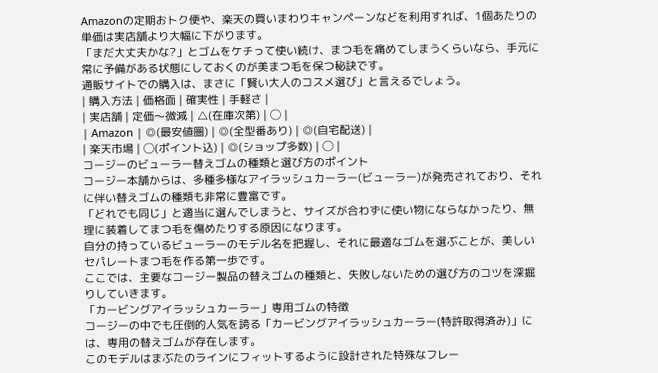Amazonの定期おトク便や、楽天の買いまわりキャンペーンなどを利用すれば、1個あたりの単価は実店舗より大幅に下がります。
「まだ大丈夫かな?」とゴムをケチって使い続け、まつ毛を痛めてしまうくらいなら、手元に常に予備がある状態にしておくのが美まつ毛を保つ秘訣です。
通販サイトでの購入は、まさに「賢い大人のコスメ選び」と言えるでしょう。
| 購入方法 | 価格面 | 確実性 | 手軽さ |
| 実店舗 | 定価〜微減 | △(在庫次第) | ◯ |
| Amazon | ◎(最安値圏) | ◎(全型番あり) | ◎(自宅配送) |
| 楽天市場 | ◯(ポイント込) | ◎(ショップ多数) | ◯ |
コージーのビューラー替えゴムの種類と選び方のポイント
コージー本舗からは、多種多様なアイラッシュカーラー(ビューラー)が発売されており、それに伴い替えゴムの種類も非常に豊富です。
「どれでも同じ」と適当に選んでしまうと、サイズが合わずに使い物にならなかったり、無理に装着してまつ毛を傷めたりする原因になります。
自分の持っているビューラーのモデル名を把握し、それに最適なゴムを選ぶことが、美しいセパレートまつ毛を作る第一歩です。
ここでは、主要なコージー製品の替えゴムの種類と、失敗しないための選び方のコツを深掘りしていきます。
「カービングアイラッシュカーラー」専用ゴムの特徴
コージーの中でも圧倒的人気を誇る「カービングアイラッシュカーラー(特許取得済み)」には、専用の替えゴムが存在します。
このモデルはまぶたのラインにフィットするように設計された特殊なフレー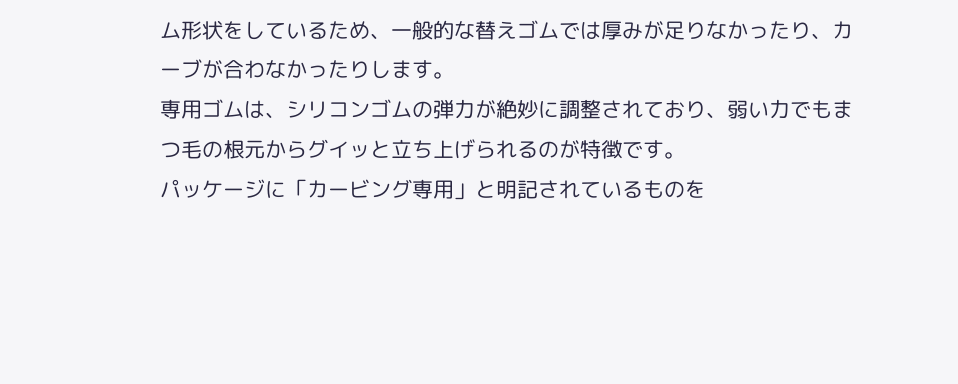ム形状をしているため、一般的な替えゴムでは厚みが足りなかったり、カーブが合わなかったりします。
専用ゴムは、シリコンゴムの弾力が絶妙に調整されており、弱い力でもまつ毛の根元からグイッと立ち上げられるのが特徴です。
パッケージに「カービング専用」と明記されているものを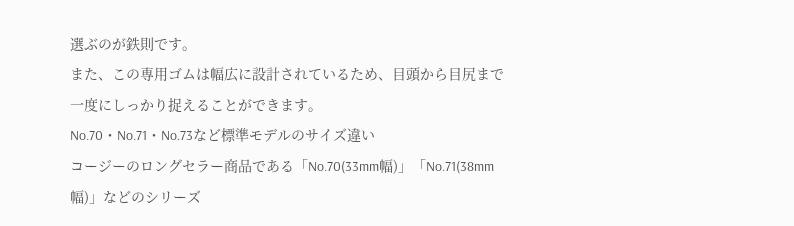選ぶのが鉄則です。
また、この専用ゴムは幅広に設計されているため、目頭から目尻まで一度にしっかり捉えることができます。
No.70・No.71・No.73など標準モデルのサイズ違い
コージーのロングセラー商品である「No.70(33mm幅)」「No.71(38mm幅)」などのシリーズ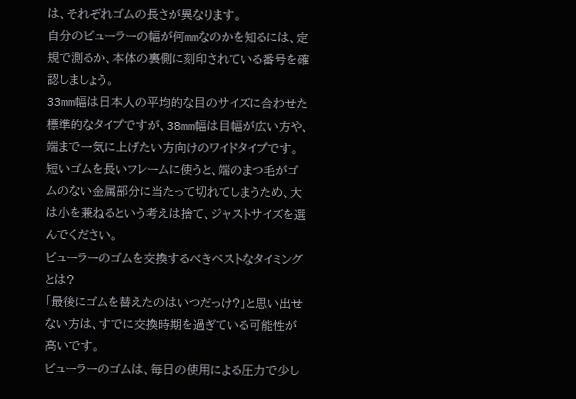は、それぞれゴムの長さが異なります。
自分のビューラーの幅が何mmなのかを知るには、定規で測るか、本体の裏側に刻印されている番号を確認しましょう。
33mm幅は日本人の平均的な目のサイズに合わせた標準的なタイプですが、38mm幅は目幅が広い方や、端まで一気に上げたい方向けのワイドタイプです。
短いゴムを長いフレームに使うと、端のまつ毛がゴムのない金属部分に当たって切れてしまうため、大は小を兼ねるという考えは捨て、ジャストサイズを選んでください。
ビューラーのゴムを交換するべきベストなタイミングとは?
「最後にゴムを替えたのはいつだっけ?」と思い出せない方は、すでに交換時期を過ぎている可能性が高いです。
ビューラーのゴムは、毎日の使用による圧力で少し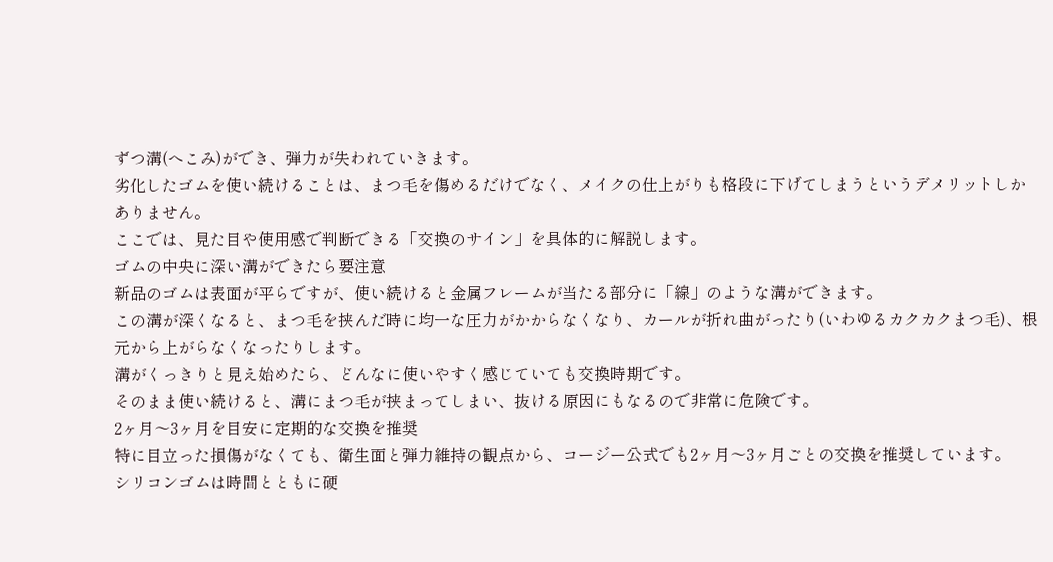ずつ溝(へこみ)ができ、弾力が失われていきます。
劣化したゴムを使い続けることは、まつ毛を傷めるだけでなく、メイクの仕上がりも格段に下げてしまうというデメリットしかありません。
ここでは、見た目や使用感で判断できる「交換のサイン」を具体的に解説します。
ゴムの中央に深い溝ができたら要注意
新品のゴムは表面が平らですが、使い続けると金属フレームが当たる部分に「線」のような溝ができます。
この溝が深くなると、まつ毛を挟んだ時に均一な圧力がかからなくなり、カールが折れ曲がったり(いわゆるカクカクまつ毛)、根元から上がらなくなったりします。
溝がくっきりと見え始めたら、どんなに使いやすく感じていても交換時期です。
そのまま使い続けると、溝にまつ毛が挟まってしまい、抜ける原因にもなるので非常に危険です。
2ヶ月〜3ヶ月を目安に定期的な交換を推奨
特に目立った損傷がなくても、衛生面と弾力維持の観点から、コージー公式でも2ヶ月〜3ヶ月ごとの交換を推奨しています。
シリコンゴムは時間とともに硬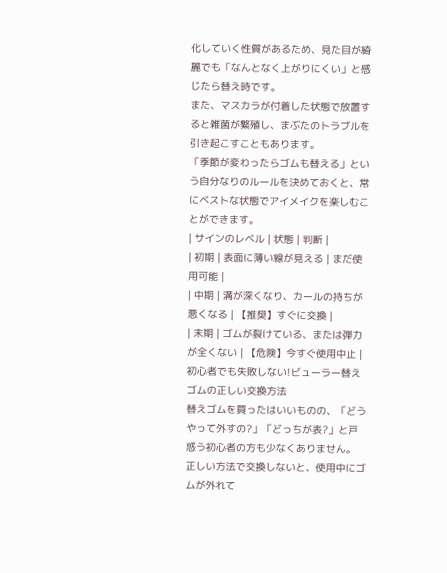化していく性質があるため、見た目が綺麗でも「なんとなく上がりにくい」と感じたら替え時です。
また、マスカラが付着した状態で放置すると雑菌が繁殖し、まぶたのトラブルを引き起こすこともあります。
「季節が変わったらゴムも替える」という自分なりのルールを決めておくと、常にベストな状態でアイメイクを楽しむことができます。
| サインのレベル | 状態 | 判断 |
| 初期 | 表面に薄い線が見える | まだ使用可能 |
| 中期 | 溝が深くなり、カールの持ちが悪くなる | 【推奨】すぐに交換 |
| 末期 | ゴムが裂けている、または弾力が全くない | 【危険】今すぐ使用中止 |
初心者でも失敗しない!ビューラー替えゴムの正しい交換方法
替えゴムを買ったはいいものの、「どうやって外すの?」「どっちが表?」と戸惑う初心者の方も少なくありません。
正しい方法で交換しないと、使用中にゴムが外れて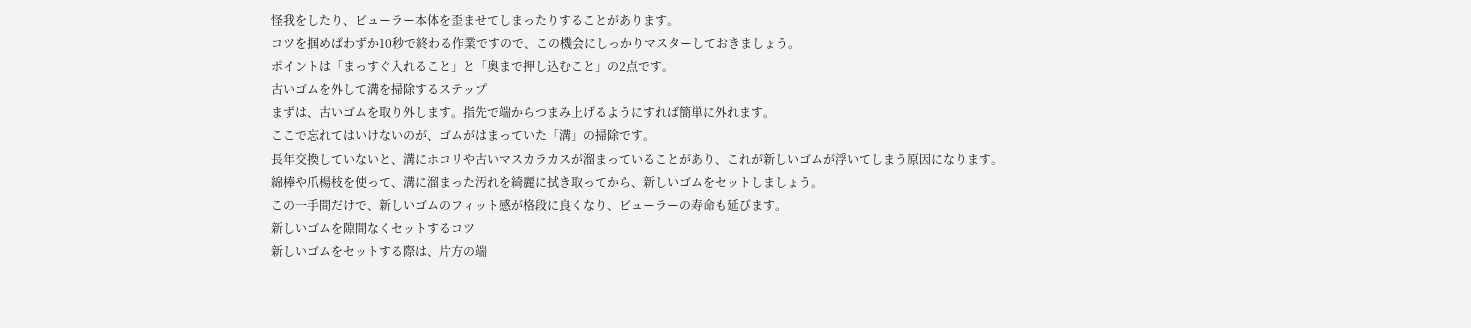怪我をしたり、ビューラー本体を歪ませてしまったりすることがあります。
コツを掴めばわずか10秒で終わる作業ですので、この機会にしっかりマスターしておきましょう。
ポイントは「まっすぐ入れること」と「奥まで押し込むこと」の2点です。
古いゴムを外して溝を掃除するステップ
まずは、古いゴムを取り外します。指先で端からつまみ上げるようにすれば簡単に外れます。
ここで忘れてはいけないのが、ゴムがはまっていた「溝」の掃除です。
長年交換していないと、溝にホコリや古いマスカラカスが溜まっていることがあり、これが新しいゴムが浮いてしまう原因になります。
綿棒や爪楊枝を使って、溝に溜まった汚れを綺麗に拭き取ってから、新しいゴムをセットしましょう。
この一手間だけで、新しいゴムのフィット感が格段に良くなり、ビューラーの寿命も延びます。
新しいゴムを隙間なくセットするコツ
新しいゴムをセットする際は、片方の端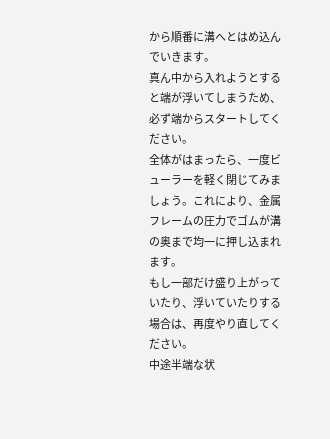から順番に溝へとはめ込んでいきます。
真ん中から入れようとすると端が浮いてしまうため、必ず端からスタートしてください。
全体がはまったら、一度ビューラーを軽く閉じてみましょう。これにより、金属フレームの圧力でゴムが溝の奥まで均一に押し込まれます。
もし一部だけ盛り上がっていたり、浮いていたりする場合は、再度やり直してください。
中途半端な状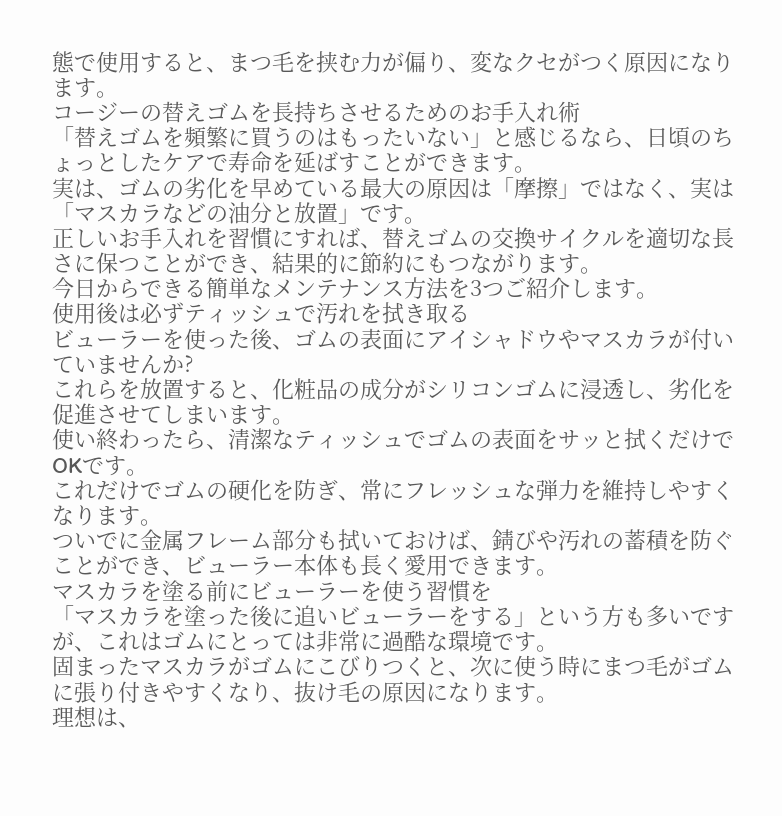態で使用すると、まつ毛を挟む力が偏り、変なクセがつく原因になります。
コージーの替えゴムを長持ちさせるためのお手入れ術
「替えゴムを頻繁に買うのはもったいない」と感じるなら、日頃のちょっとしたケアで寿命を延ばすことができます。
実は、ゴムの劣化を早めている最大の原因は「摩擦」ではなく、実は「マスカラなどの油分と放置」です。
正しいお手入れを習慣にすれば、替えゴムの交換サイクルを適切な長さに保つことができ、結果的に節約にもつながります。
今日からできる簡単なメンテナンス方法を3つご紹介します。
使用後は必ずティッシュで汚れを拭き取る
ビューラーを使った後、ゴムの表面にアイシャドウやマスカラが付いていませんか?
これらを放置すると、化粧品の成分がシリコンゴムに浸透し、劣化を促進させてしまいます。
使い終わったら、清潔なティッシュでゴムの表面をサッと拭くだけでOKです。
これだけでゴムの硬化を防ぎ、常にフレッシュな弾力を維持しやすくなります。
ついでに金属フレーム部分も拭いておけば、錆びや汚れの蓄積を防ぐことができ、ビューラー本体も長く愛用できます。
マスカラを塗る前にビューラーを使う習慣を
「マスカラを塗った後に追いビューラーをする」という方も多いですが、これはゴムにとっては非常に過酷な環境です。
固まったマスカラがゴムにこびりつくと、次に使う時にまつ毛がゴムに張り付きやすくなり、抜け毛の原因になります。
理想は、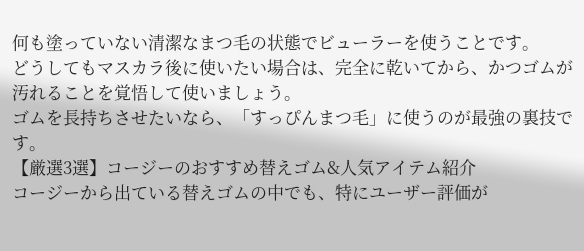何も塗っていない清潔なまつ毛の状態でビューラーを使うことです。
どうしてもマスカラ後に使いたい場合は、完全に乾いてから、かつゴムが汚れることを覚悟して使いましょう。
ゴムを長持ちさせたいなら、「すっぴんまつ毛」に使うのが最強の裏技です。
【厳選3選】コージーのおすすめ替えゴム&人気アイテム紹介
コージーから出ている替えゴムの中でも、特にユーザー評価が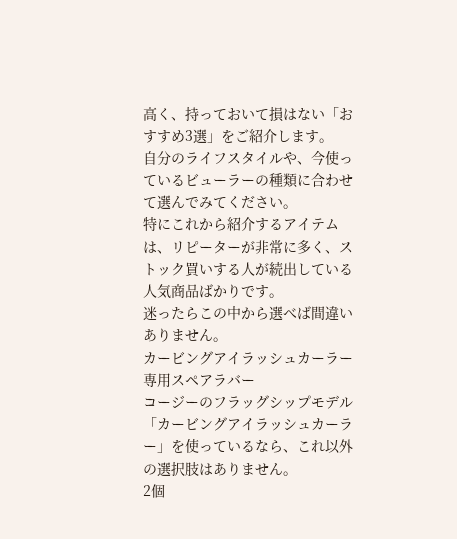高く、持っておいて損はない「おすすめ3選」をご紹介します。
自分のライフスタイルや、今使っているビューラーの種類に合わせて選んでみてください。
特にこれから紹介するアイテムは、リピーターが非常に多く、ストック買いする人が続出している人気商品ばかりです。
迷ったらこの中から選べば間違いありません。
カービングアイラッシュカーラー専用スペアラバー
コージーのフラッグシップモデル「カービングアイラッシュカーラー」を使っているなら、これ以外の選択肢はありません。
2個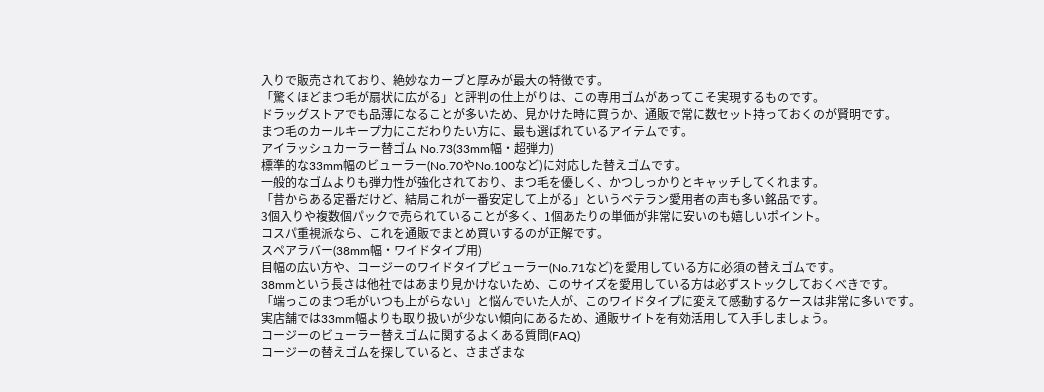入りで販売されており、絶妙なカーブと厚みが最大の特徴です。
「驚くほどまつ毛が扇状に広がる」と評判の仕上がりは、この専用ゴムがあってこそ実現するものです。
ドラッグストアでも品薄になることが多いため、見かけた時に買うか、通販で常に数セット持っておくのが賢明です。
まつ毛のカールキープ力にこだわりたい方に、最も選ばれているアイテムです。
アイラッシュカーラー替ゴム No.73(33mm幅・超弾力)
標準的な33mm幅のビューラー(No.70やNo.100など)に対応した替えゴムです。
一般的なゴムよりも弾力性が強化されており、まつ毛を優しく、かつしっかりとキャッチしてくれます。
「昔からある定番だけど、結局これが一番安定して上がる」というベテラン愛用者の声も多い銘品です。
3個入りや複数個パックで売られていることが多く、1個あたりの単価が非常に安いのも嬉しいポイント。
コスパ重視派なら、これを通販でまとめ買いするのが正解です。
スペアラバー(38mm幅・ワイドタイプ用)
目幅の広い方や、コージーのワイドタイプビューラー(No.71など)を愛用している方に必須の替えゴムです。
38mmという長さは他社ではあまり見かけないため、このサイズを愛用している方は必ずストックしておくべきです。
「端っこのまつ毛がいつも上がらない」と悩んでいた人が、このワイドタイプに変えて感動するケースは非常に多いです。
実店舗では33mm幅よりも取り扱いが少ない傾向にあるため、通販サイトを有効活用して入手しましょう。
コージーのビューラー替えゴムに関するよくある質問(FAQ)
コージーの替えゴムを探していると、さまざまな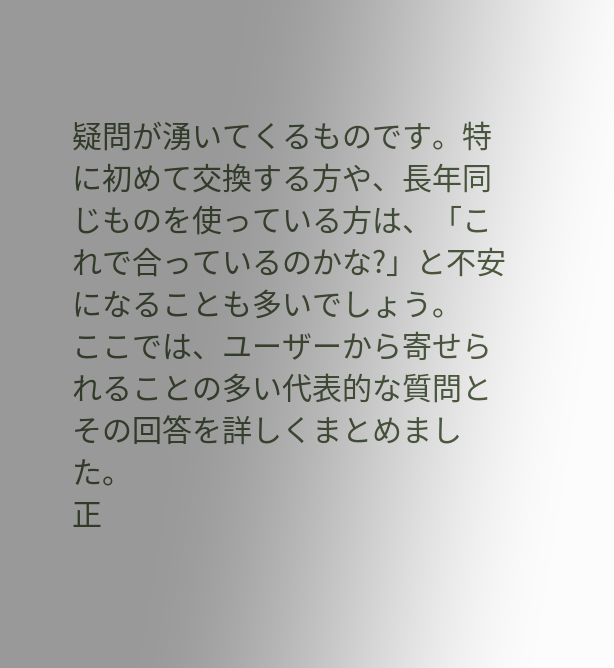疑問が湧いてくるものです。特に初めて交換する方や、長年同じものを使っている方は、「これで合っているのかな?」と不安になることも多いでしょう。
ここでは、ユーザーから寄せられることの多い代表的な質問とその回答を詳しくまとめました。
正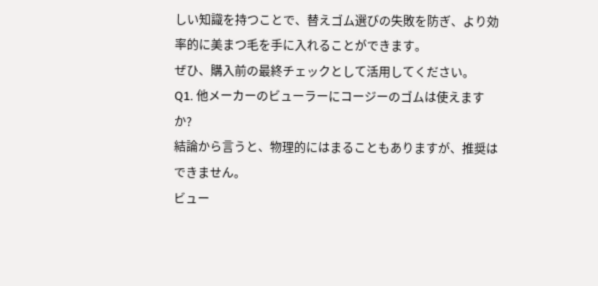しい知識を持つことで、替えゴム選びの失敗を防ぎ、より効率的に美まつ毛を手に入れることができます。
ぜひ、購入前の最終チェックとして活用してください。
Q1. 他メーカーのビューラーにコージーのゴムは使えますか?
結論から言うと、物理的にはまることもありますが、推奨はできません。
ビュー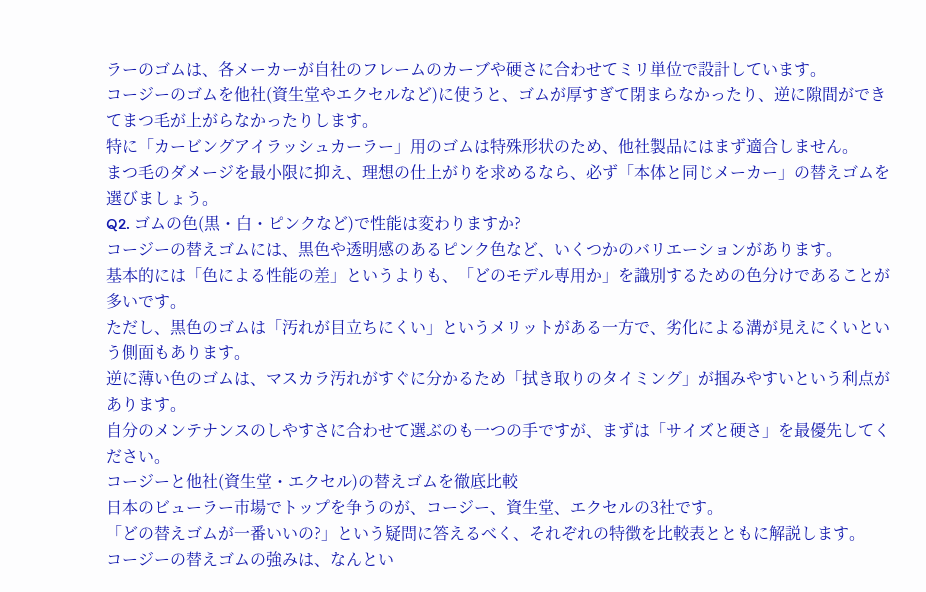ラーのゴムは、各メーカーが自社のフレームのカーブや硬さに合わせてミリ単位で設計しています。
コージーのゴムを他社(資生堂やエクセルなど)に使うと、ゴムが厚すぎて閉まらなかったり、逆に隙間ができてまつ毛が上がらなかったりします。
特に「カービングアイラッシュカーラー」用のゴムは特殊形状のため、他社製品にはまず適合しません。
まつ毛のダメージを最小限に抑え、理想の仕上がりを求めるなら、必ず「本体と同じメーカー」の替えゴムを選びましょう。
Q2. ゴムの色(黒・白・ピンクなど)で性能は変わりますか?
コージーの替えゴムには、黒色や透明感のあるピンク色など、いくつかのバリエーションがあります。
基本的には「色による性能の差」というよりも、「どのモデル専用か」を識別するための色分けであることが多いです。
ただし、黒色のゴムは「汚れが目立ちにくい」というメリットがある一方で、劣化による溝が見えにくいという側面もあります。
逆に薄い色のゴムは、マスカラ汚れがすぐに分かるため「拭き取りのタイミング」が掴みやすいという利点があります。
自分のメンテナンスのしやすさに合わせて選ぶのも一つの手ですが、まずは「サイズと硬さ」を最優先してください。
コージーと他社(資生堂・エクセル)の替えゴムを徹底比較
日本のビューラー市場でトップを争うのが、コージー、資生堂、エクセルの3社です。
「どの替えゴムが一番いいの?」という疑問に答えるべく、それぞれの特徴を比較表とともに解説します。
コージーの替えゴムの強みは、なんとい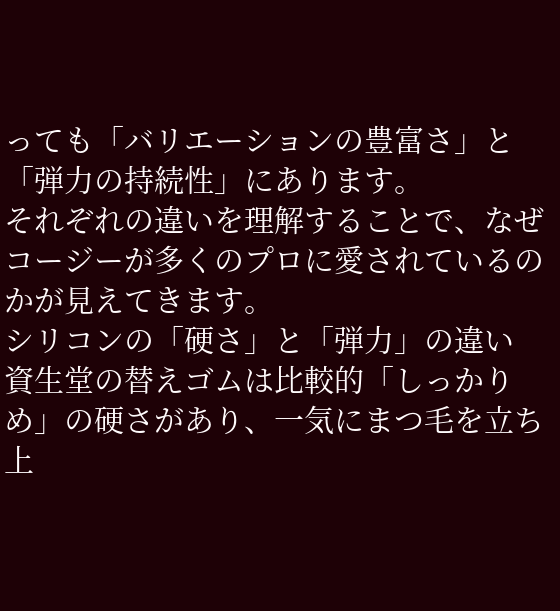っても「バリエーションの豊富さ」と「弾力の持続性」にあります。
それぞれの違いを理解することで、なぜコージーが多くのプロに愛されているのかが見えてきます。
シリコンの「硬さ」と「弾力」の違い
資生堂の替えゴムは比較的「しっかりめ」の硬さがあり、一気にまつ毛を立ち上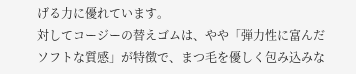げる力に優れています。
対してコージーの替えゴムは、やや「弾力性に富んだソフトな質感」が特徴で、まつ毛を優しく包み込みな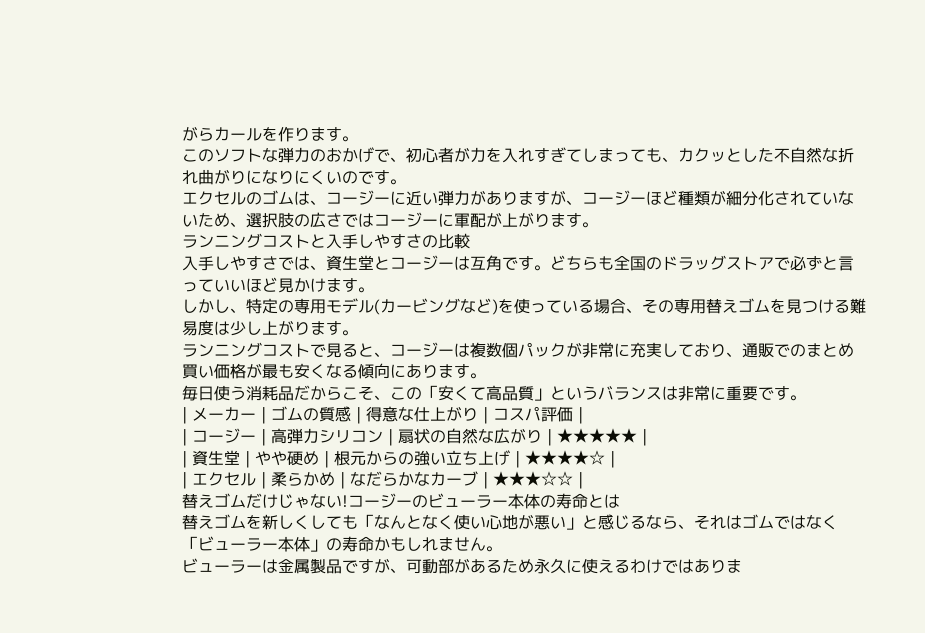がらカールを作ります。
このソフトな弾力のおかげで、初心者が力を入れすぎてしまっても、カクッとした不自然な折れ曲がりになりにくいのです。
エクセルのゴムは、コージーに近い弾力がありますが、コージーほど種類が細分化されていないため、選択肢の広さではコージーに軍配が上がります。
ランニングコストと入手しやすさの比較
入手しやすさでは、資生堂とコージーは互角です。どちらも全国のドラッグストアで必ずと言っていいほど見かけます。
しかし、特定の専用モデル(カービングなど)を使っている場合、その専用替えゴムを見つける難易度は少し上がります。
ランニングコストで見ると、コージーは複数個パックが非常に充実しており、通販でのまとめ買い価格が最も安くなる傾向にあります。
毎日使う消耗品だからこそ、この「安くて高品質」というバランスは非常に重要です。
| メーカー | ゴムの質感 | 得意な仕上がり | コスパ評価 |
| コージー | 高弾力シリコン | 扇状の自然な広がり | ★★★★★ |
| 資生堂 | やや硬め | 根元からの強い立ち上げ | ★★★★☆ |
| エクセル | 柔らかめ | なだらかなカーブ | ★★★☆☆ |
替えゴムだけじゃない!コージーのビューラー本体の寿命とは
替えゴムを新しくしても「なんとなく使い心地が悪い」と感じるなら、それはゴムではなく「ビューラー本体」の寿命かもしれません。
ビューラーは金属製品ですが、可動部があるため永久に使えるわけではありま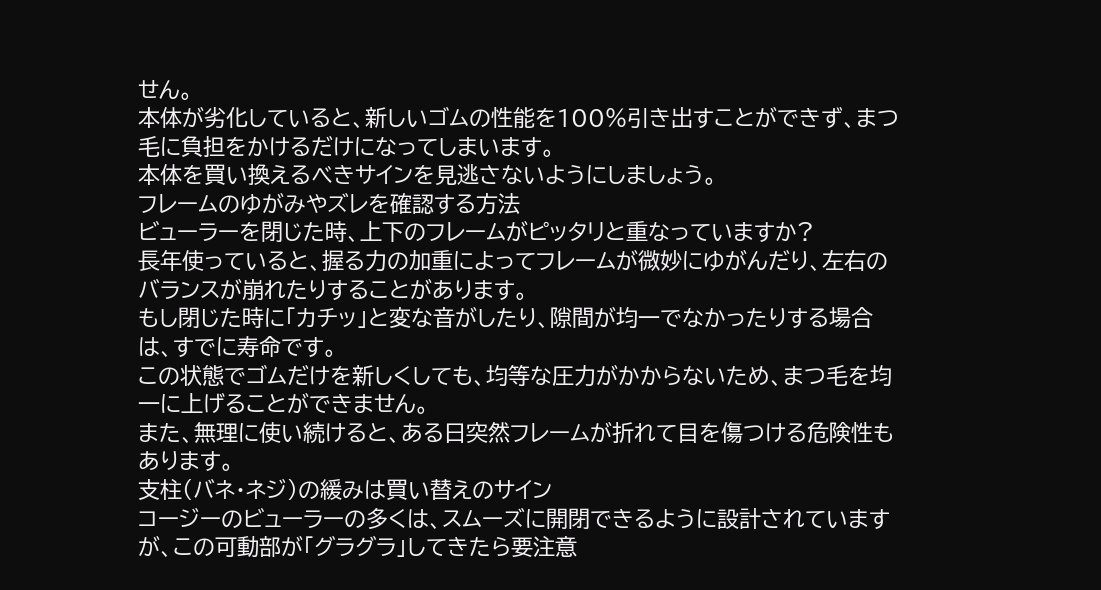せん。
本体が劣化していると、新しいゴムの性能を100%引き出すことができず、まつ毛に負担をかけるだけになってしまいます。
本体を買い換えるべきサインを見逃さないようにしましょう。
フレームのゆがみやズレを確認する方法
ビューラーを閉じた時、上下のフレームがピッタリと重なっていますか?
長年使っていると、握る力の加重によってフレームが微妙にゆがんだり、左右のバランスが崩れたりすることがあります。
もし閉じた時に「カチッ」と変な音がしたり、隙間が均一でなかったりする場合は、すでに寿命です。
この状態でゴムだけを新しくしても、均等な圧力がかからないため、まつ毛を均一に上げることができません。
また、無理に使い続けると、ある日突然フレームが折れて目を傷つける危険性もあります。
支柱(バネ・ネジ)の緩みは買い替えのサイン
コージーのビューラーの多くは、スムーズに開閉できるように設計されていますが、この可動部が「グラグラ」してきたら要注意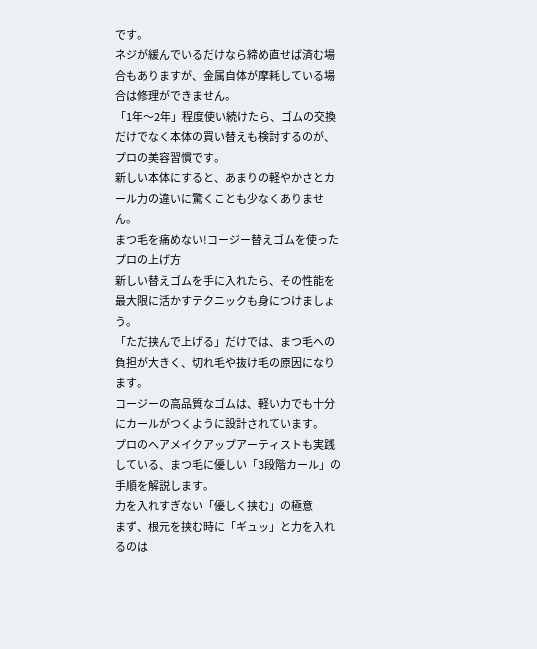です。
ネジが緩んでいるだけなら締め直せば済む場合もありますが、金属自体が摩耗している場合は修理ができません。
「1年〜2年」程度使い続けたら、ゴムの交換だけでなく本体の買い替えも検討するのが、プロの美容習慣です。
新しい本体にすると、あまりの軽やかさとカール力の違いに驚くことも少なくありません。
まつ毛を痛めない!コージー替えゴムを使ったプロの上げ方
新しい替えゴムを手に入れたら、その性能を最大限に活かすテクニックも身につけましょう。
「ただ挟んで上げる」だけでは、まつ毛への負担が大きく、切れ毛や抜け毛の原因になります。
コージーの高品質なゴムは、軽い力でも十分にカールがつくように設計されています。
プロのヘアメイクアップアーティストも実践している、まつ毛に優しい「3段階カール」の手順を解説します。
力を入れすぎない「優しく挟む」の極意
まず、根元を挟む時に「ギュッ」と力を入れるのは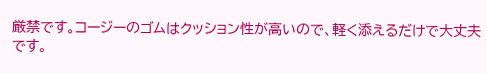厳禁です。コージーのゴムはクッション性が高いので、軽く添えるだけで大丈夫です。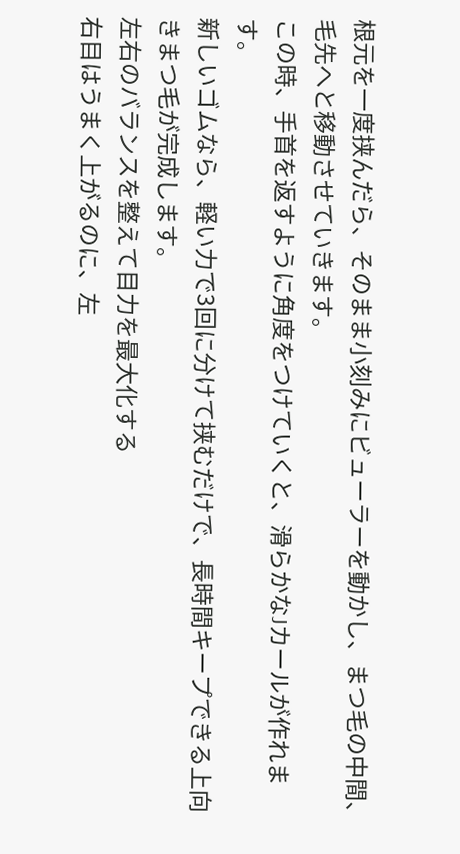根元を一度挟んだら、そのまま小刻みにビューラーを動かし、まつ毛の中間、毛先へと移動させていきます。
この時、手首を返すように角度をつけていくと、滑らかなJカールが作れます。
新しいゴムなら、軽い力で3回に分けて挟むだけで、長時間キープできる上向きまつ毛が完成します。
左右のバランスを整えて目力を最大化する
右目はうまく上がるのに、左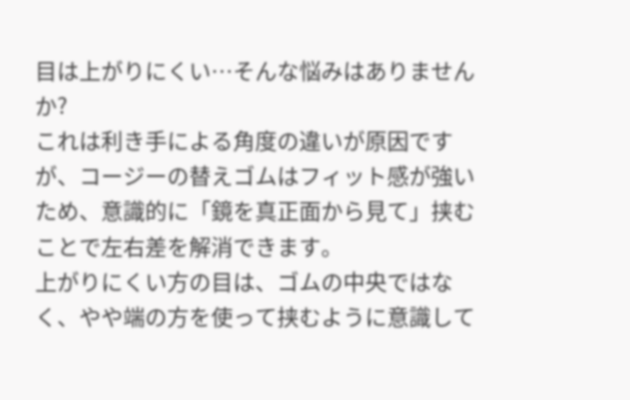目は上がりにくい…そんな悩みはありませんか?
これは利き手による角度の違いが原因ですが、コージーの替えゴムはフィット感が強いため、意識的に「鏡を真正面から見て」挟むことで左右差を解消できます。
上がりにくい方の目は、ゴムの中央ではなく、やや端の方を使って挟むように意識して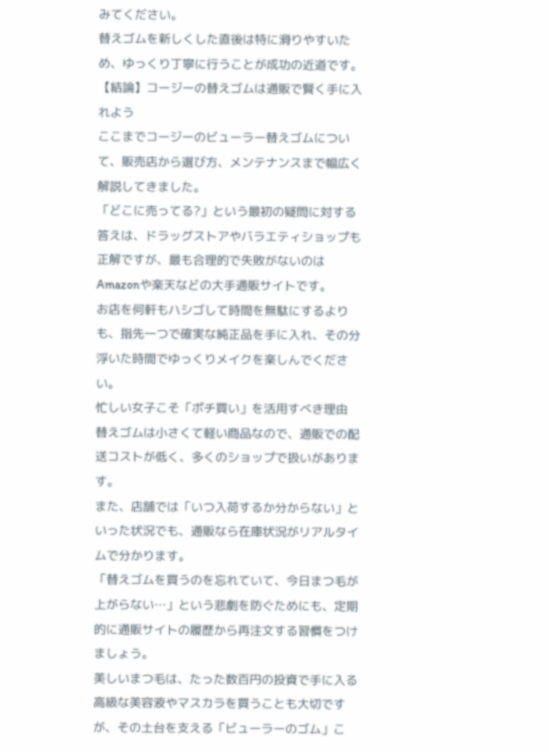みてください。
替えゴムを新しくした直後は特に滑りやすいため、ゆっくり丁寧に行うことが成功の近道です。
【結論】コージーの替えゴムは通販で賢く手に入れよう
ここまでコージーのビューラー替えゴムについて、販売店から選び方、メンテナンスまで幅広く解説してきました。
「どこに売ってる?」という最初の疑問に対する答えは、ドラッグストアやバラエティショップも正解ですが、最も合理的で失敗がないのはAmazonや楽天などの大手通販サイトです。
お店を何軒もハシゴして時間を無駄にするよりも、指先一つで確実な純正品を手に入れ、その分浮いた時間でゆっくりメイクを楽しんでください。
忙しい女子こそ「ポチ買い」を活用すべき理由
替えゴムは小さくて軽い商品なので、通販での配送コストが低く、多くのショップで扱いがあります。
また、店舗では「いつ入荷するか分からない」といった状況でも、通販なら在庫状況がリアルタイムで分かります。
「替えゴムを買うのを忘れていて、今日まつ毛が上がらない…」という悲劇を防ぐためにも、定期的に通販サイトの履歴から再注文する習慣をつけましょう。
美しいまつ毛は、たった数百円の投資で手に入る
高級な美容液やマスカラを買うことも大切ですが、その土台を支える「ビューラーのゴム」こ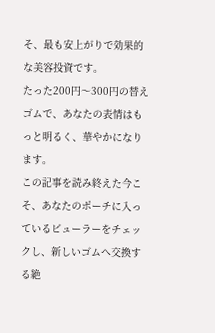そ、最も安上がりで効果的な美容投資です。
たった200円〜300円の替えゴムで、あなたの表情はもっと明るく、華やかになります。
この記事を読み終えた今こそ、あなたのポーチに入っているビューラーをチェックし、新しいゴムへ交換する絶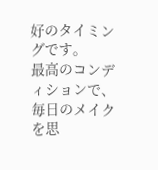好のタイミングです。
最高のコンディションで、毎日のメイクを思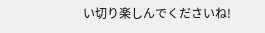い切り楽しんでくださいね!